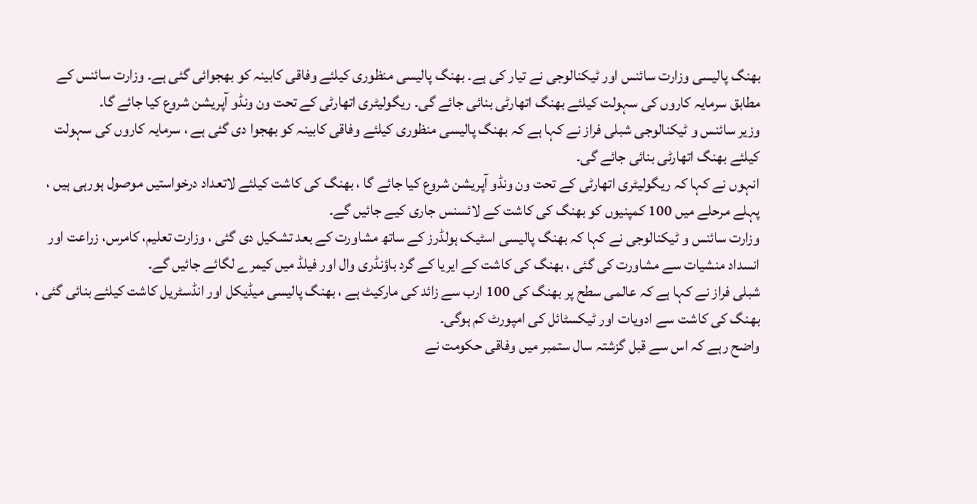بھنگ پالیسی وزارت سائنس اور ٹیکنالوجی نے تیار کی ہے۔ بھنگ پالیسی منظوری کیلئے وفاقی کابینہ کو بھجوائی گئی ہے۔ وزارت سائنس کے مطابق سرمایہ کاروں کی سہولت کیلئے بھنگ اتھارٹی بنائی جائے گی۔ ریگولیٹری اتھارٹی کے تحت ون ونڈو آپریشن شروع کیا جائے گا۔
وزیر سائنس و ٹیکنالوجی شبلی فراز نے کہا ہے کہ بھنگ پالیسی منظوری کیلئے وفاقی کابینہ کو بھجوا دی گئی ہے ، سرمایہ کاروں کی سہولت کیلئے بھنگ اتھارٹی بنائی جائے گی۔
انہوں نے کہا کہ ریگولیٹری اتھارٹی کے تحت ون ونڈو آپریشن شروع کیا جائے گا ، بھنگ کی کاشت کیلئے لاتعداد درخواستیں موصول ہورہی ہیں ، پہلے مرحلے میں 100 کمپنیوں کو بھنگ کی کاشت کے لائسنس جاری کیے جائیں گے۔
وزارت سائنس و ٹیکنالوجی نے کہا کہ بھنگ پالیسی اسٹیک ہولڈرز کے ساتھ مشاورت کے بعد تشکیل دی گئی ، وزارت تعلیم، کامرس، زراعت اور انسداد منشیات سے مشاورت کی گئی ، بھنگ کی کاشت کے ایریا کے گرد باؤنڈری وال اور فیلڈ میں کیمرے لگائے جائیں گے۔
شبلی فراز نے کہا ہے کہ عالمی سطح پر بھنگ کی 100 ارب سے زائد کی مارکیٹ ہے ، بھنگ پالیسی میڈیکل اور انڈسٹریل کاشت کیلئے بنائی گئی ، بھنگ کی کاشت سے ادویات اور ٹیکسٹائل کی امپورٹ کم ہوگی۔
واضح رہے کہ اس سے قبل گزشتہ سال ستمبر میں وفاقی حکومت نے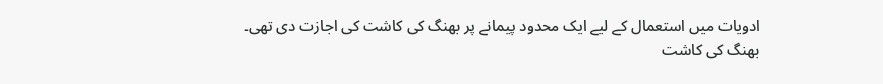ادویات میں استعمال کے لیے ایک محدود پیمانے پر بھنگ کی کاشت کی اجازت دی تھی۔
بھنگ کی کاشت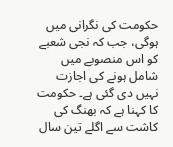حکومت کی نگرانی میں ہوگی، جب کہ نجی شعبے کو اس منصوبے میں شامل ہونے کی اجازت نہیں دی گئی ہے۔ حکومت کا کہنا ہے کہ بھنگ کی کاشت سے اگلے تین سال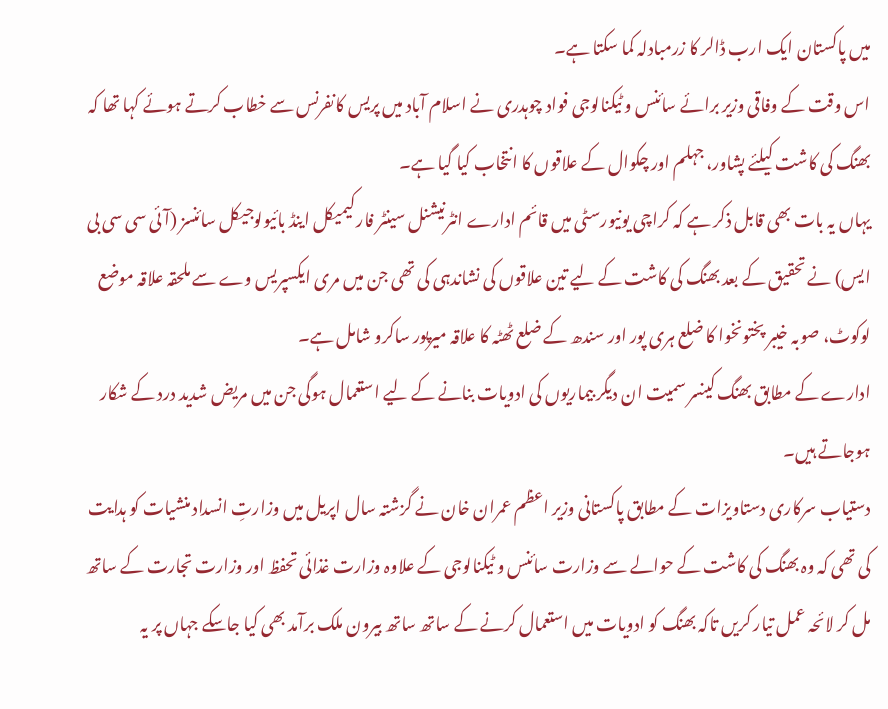میں پاکستان ایک ارب ڈالر کا زرمبادلہ کما سکتا ہے۔
اس وقت کے وفاقی وزیر برائے سائنس و ٹیکنالوجی فواد چوہدری نے اسلام آباد میں پریس کانفرنس سے خطاب کرتے ہوئے کہا تھا کہ بھنگ کی کاشت کیلئے پشاور، جہلم اور چکوال کے علاقوں کا انتخاب کیا گیا ہے۔
یہاں یہ بات بھی قابل ذکر ہے کہ کراچی یونیورسٹی میں قائم ادارے انٹرنیشنل سینٹر فار کیمیکل اینڈ بائیولوجیکل سائنسز (آئی سی سی بی ایس) نے تحقیق کے بعد بھنگ کی کاشت کے لیے تین علاقوں کی نشاندہی کی تھی جن میں مری ایکسپریس وے سے ملحقہ علاقہ موضع لوکوٹ، صوبہ خیبر پختونخوا کا ضلع ہری پور اور سندھ کے ضلع ٹھٹہ کا علاقہ میرپور ساکرو شامل ہے۔
ادارے کے مطابق بھنگ کینسر سمیت ان دیگر بیماریوں کی ادویات بنانے کے لیے استعمال ہوگی جن میں مریض شدید درد کے شکار ہوجاتے ہیں۔
دستیاب سرکاری دستاویزات کے مطابق پاکستانی وزیر اعظم عمران خان نے گزشتہ سال اپریل میں وزارتِ انسداد منشیات کو ہدایت کی تھی کہ وہ بھنگ کی کاشت کے حوالے سے وزارت سائنس و ٹیکنالوجی کے علاوہ وزارت غذائی تحفظ اور وزارت تجارت کے ساتھ مل کر لائحہ عمل تیار کریں تاکہ بھنگ کو ادویات میں استعمال کرنے کے ساتھ ساتھ بیرون ملک برآمد بھی کیا جاسکے جہاں پر یہ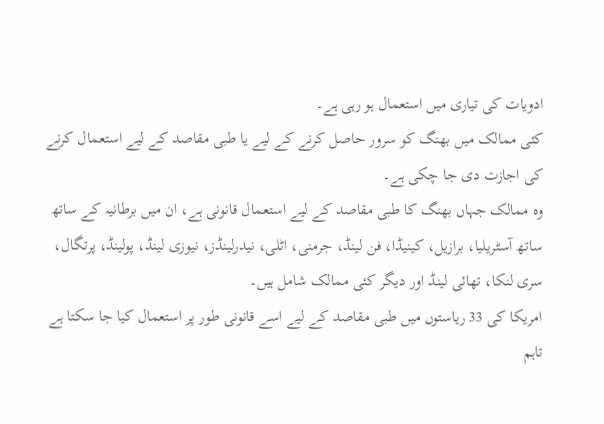ادویات کی تیاری میں استعمال ہو رہی ہے۔
کئی ممالک میں بھنگ کو سرور حاصل کرنے کے لیے یا طبی مقاصد کے لیے استعمال کرنے کی اجازت دی جا چکی ہے۔
وہ ممالک جہاں بھنگ کا طبی مقاصد کے لیے استعمال قانونی ہے، ان میں برطانیہ کے ساتھ ساتھ آسٹریلیا، برازیل، کینیڈا، فن لینڈ، جرمنی، اٹلی، نیدرلینڈز، نیوزی لینڈ، پولینڈ، پرتگال، سری لنکا، تھائی لینڈ اور دیگر کئی ممالک شامل ہیں۔
امریکا کی 33 ریاستوں میں طبی مقاصد کے لیے اسے قانونی طور پر استعمال کیا جا سکتا ہے تاہم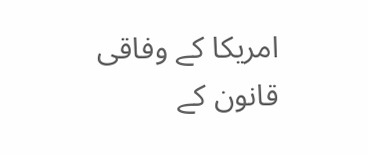امریکا کے وفاقی قانون کے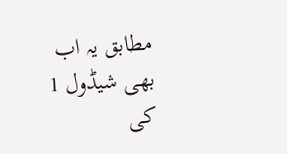مطابق یہ اب بھی شیڈول 1 کی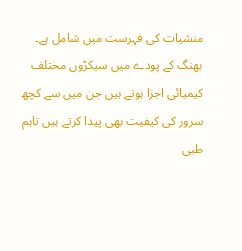منشیات کی فہرست میں شامل ہے۔
بھنگ کے پودے میں سیکڑوں مختلف کیمیائی اجزا ہوتے ہیں جن میں سے کچھ سرور کی کیفیت بھی پیدا کرتے ہیں تاہم طبی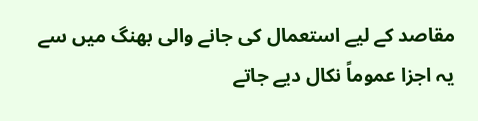مقاصد کے لیے استعمال کی جانے والی بھنگ میں سے یہ اجزا عموماً نکال دیے جاتے